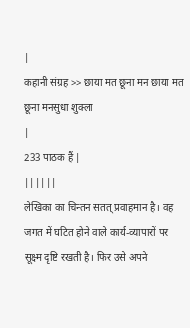|
कहानी संग्रह >> छाया मत छूना मन छाया मत छूना मनसुधा शुक्ला
|
233 पाठक हैं |
||||||
लेखिका का चिन्तन सतत् प्रवाहमान है। वह जगत में घटित होने वाले कार्य-व्यापारों पर सूक्ष्म दृष्टि रखती है। फिर उसे अपने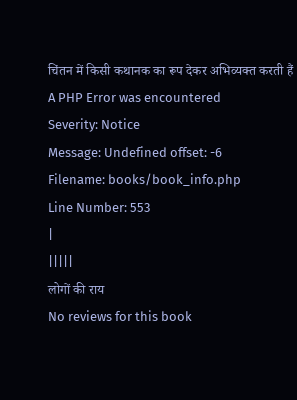चिंतन में किसी कथानक का रूप देकर अभिव्यक्त करती हैं
A PHP Error was encountered
Severity: Notice
Message: Undefined offset: -6
Filename: books/book_info.php
Line Number: 553
|
|||||
लोगों की राय
No reviews for this book